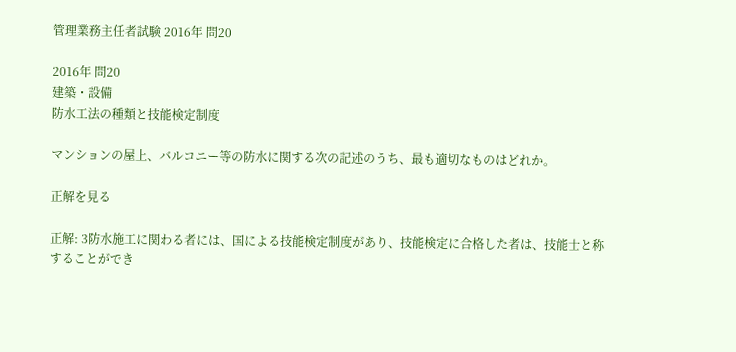管理業務主任者試験 2016年 問20

2016年 問20
建築・設備
防水工法の種類と技能検定制度

マンションの屋上、バルコニー等の防水に関する次の記述のうち、最も適切なものはどれか。

正解を見る

正解: 3防水施工に関わる者には、国による技能検定制度があり、技能検定に合格した者は、技能士と称することができ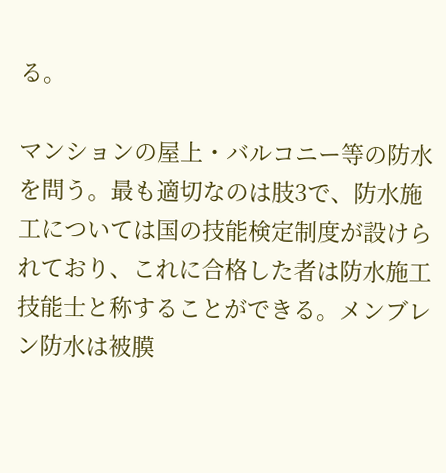る。

マンションの屋上・バルコニー等の防水を問う。最も適切なのは肢3で、防水施工については国の技能検定制度が設けられており、これに合格した者は防水施工技能士と称することができる。メンブレン防水は被膜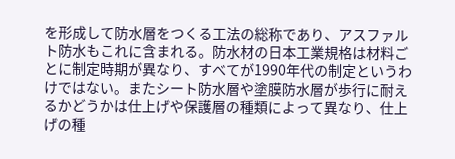を形成して防水層をつくる工法の総称であり、アスファルト防水もこれに含まれる。防水材の日本工業規格は材料ごとに制定時期が異なり、すべてが1990年代の制定というわけではない。またシート防水層や塗膜防水層が歩行に耐えるかどうかは仕上げや保護層の種類によって異なり、仕上げの種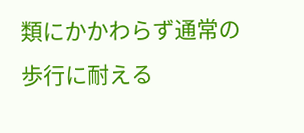類にかかわらず通常の歩行に耐える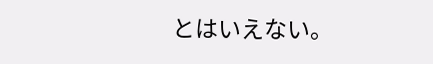とはいえない。